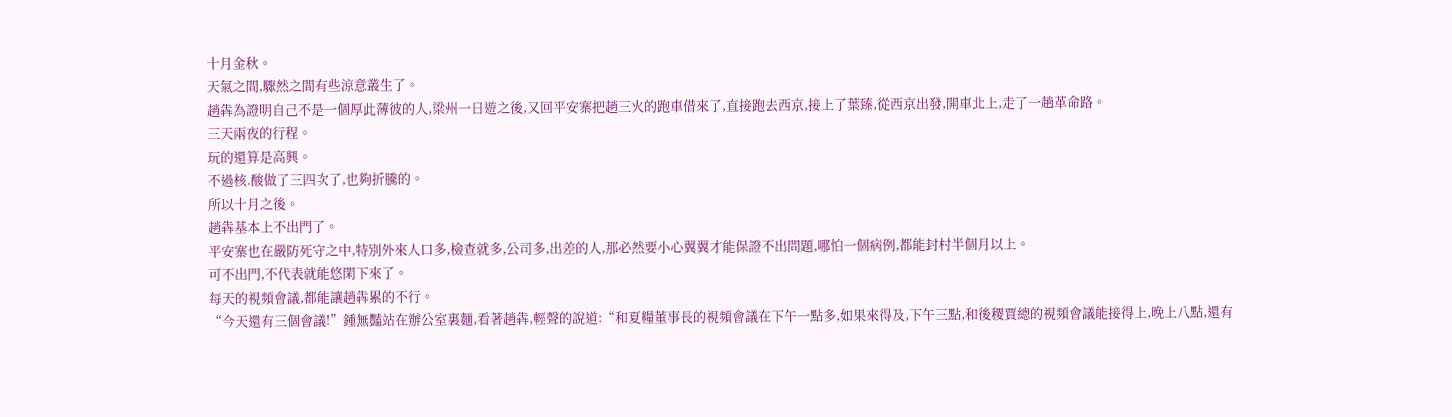十月金秋。
天氣之間,驟然之間有些涼意叢生了。
趙犇為證明自己不是一個厚此薄彼的人,梁州一日遊之後,又回平安寨把趙三火的跑車借來了,直接跑去西京,接上了葉臻,從西京出發,開車北上,走了一趟革命路。
三天兩夜的行程。
玩的還算是高興。
不過核.酸做了三四次了,也夠折騰的。
所以十月之後。
趙犇基本上不出門了。
平安寨也在嚴防死守之中,特別外來人口多,檢查就多,公司多,出差的人,那必然要小心翼翼才能保證不出問題,哪怕一個病例,都能封村半個月以上。
可不出門,不代表就能悠閑下來了。
每天的視頻會議,都能讓趙犇累的不行。
“今天還有三個會議!”鍾無豔站在辦公室裏麵,看著趙犇,輕聲的說道:“和夏糧董事長的視頻會議在下午一點多,如果來得及,下午三點,和後稷賈總的視頻會議能接得上,晚上八點,還有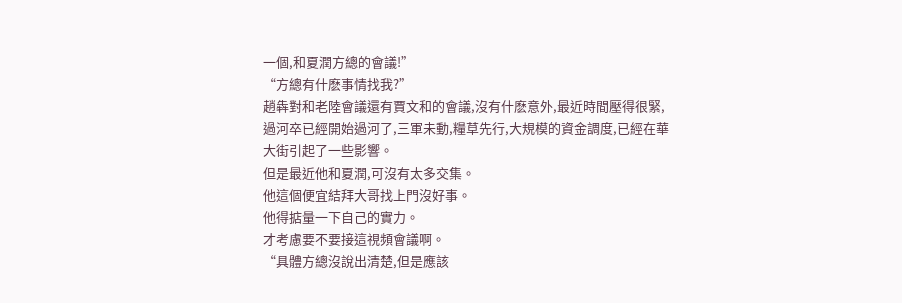一個,和夏潤方總的會議!”
“方總有什麽事情找我?”
趙犇對和老陸會議還有賈文和的會議,沒有什麽意外,最近時間壓得很緊,過河卒已經開始過河了,三軍未動,糧草先行,大規模的資金調度,已經在華大街引起了一些影響。
但是最近他和夏潤,可沒有太多交集。
他這個便宜結拜大哥找上門沒好事。
他得掂量一下自己的實力。
才考慮要不要接這視頻會議啊。
“具體方總沒說出清楚,但是應該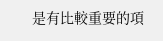是有比較重要的項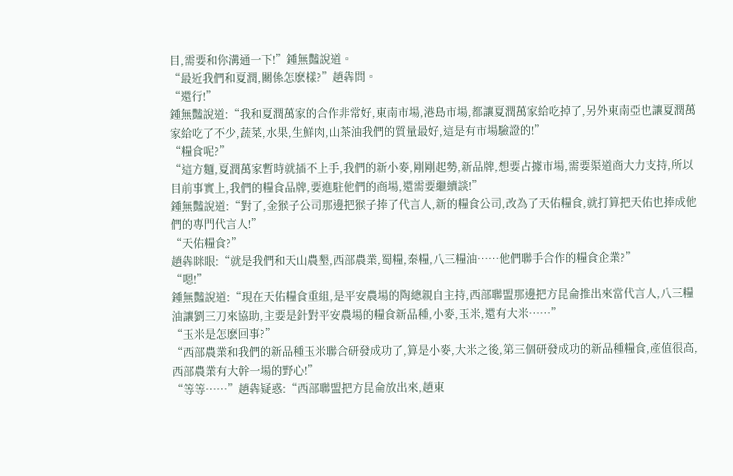目,需要和你溝通一下!”鍾無豔說道。
“最近我們和夏潤,關係怎麽樣?”趙犇問。
“還行!”
鍾無豔說道:“我和夏潤萬家的合作非常好,東南市場,港島市場,都讓夏潤萬家給吃掉了,另外東南亞也讓夏潤萬家給吃了不少,蔬菜,水果,生鮮肉,山茶油我們的質量最好,這是有市場驗證的!”
“糧食呢?”
“這方麵,夏潤萬家暫時就插不上手,我們的新小麥,剛剛起勢,新品牌,想要占據市場,需要渠道商大力支持,所以目前事實上,我們的糧食品牌,要進駐他們的商場,還需要繼續談!”
鍾無豔說道:“對了,金猴子公司那邊把猴子捧了代言人,新的糧食公司,改為了天佑糧食,就打算把天佑也捧成他們的專門代言人!”
“天佑糧食?”
趙犇眯眼:“就是我們和天山農墾,西部農業,蜀糧,秦糧,八三糧油……他們聯手合作的糧食企業?”
“嗯!”
鍾無豔說道:“現在天佑糧食重組,是平安農場的陶總親自主持,西部聯盟那邊把方昆侖推出來當代言人,八三糧油讓劉三刀來協助,主要是針對平安農場的糧食新品種,小麥,玉米,還有大米……”
“玉米是怎麽回事?”
“西部農業和我們的新品種玉米聯合研發成功了,算是小麥,大米之後,第三個研發成功的新品種糧食,產值很高,西部農業有大幹一場的野心!”
“等等……”趙犇疑惑:“西部聯盟把方昆侖放出來,趙東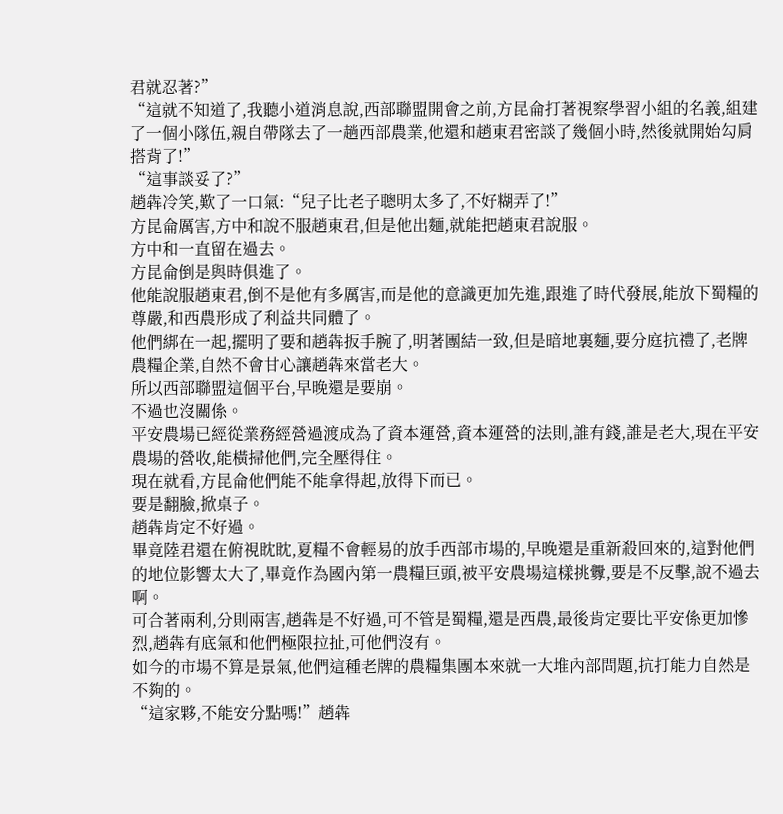君就忍著?”
“這就不知道了,我聽小道消息說,西部聯盟開會之前,方昆侖打著視察學習小組的名義,組建了一個小隊伍,親自帶隊去了一趟西部農業,他還和趙東君密談了幾個小時,然後就開始勾肩搭背了!”
“這事談妥了?”
趙犇冷笑,歎了一口氣:“兒子比老子聰明太多了,不好糊弄了!”
方昆侖厲害,方中和說不服趙東君,但是他出麵,就能把趙東君說服。
方中和一直留在過去。
方昆侖倒是與時俱進了。
他能說服趙東君,倒不是他有多厲害,而是他的意識更加先進,跟進了時代發展,能放下蜀糧的尊嚴,和西農形成了利益共同體了。
他們綁在一起,擺明了要和趙犇扳手腕了,明著團結一致,但是暗地裏麵,要分庭抗禮了,老牌農糧企業,自然不會甘心讓趙犇來當老大。
所以西部聯盟這個平台,早晚還是要崩。
不過也沒關係。
平安農場已經從業務經營過渡成為了資本運營,資本運營的法則,誰有錢,誰是老大,現在平安農場的營收,能橫掃他們,完全壓得住。
現在就看,方昆侖他們能不能拿得起,放得下而已。
要是翻臉,掀桌子。
趙犇肯定不好過。
畢竟陸君還在俯視眈眈,夏糧不會輕易的放手西部市場的,早晚還是重新殺回來的,這對他們的地位影響太大了,畢竟作為國內第一農糧巨頭,被平安農場這樣挑釁,要是不反擊,說不過去啊。
可合著兩利,分則兩害,趙犇是不好過,可不管是蜀糧,還是西農,最後肯定要比平安係更加慘烈,趙犇有底氣和他們極限拉扯,可他們沒有。
如今的市場不算是景氣,他們這種老牌的農糧集團本來就一大堆內部問題,抗打能力自然是不夠的。
“這家夥,不能安分點嗎!”趙犇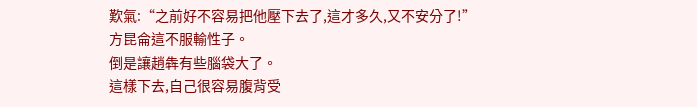歎氣:“之前好不容易把他壓下去了,這才多久,又不安分了!”
方昆侖這不服輸性子。
倒是讓趙犇有些腦袋大了。
這樣下去,自己很容易腹背受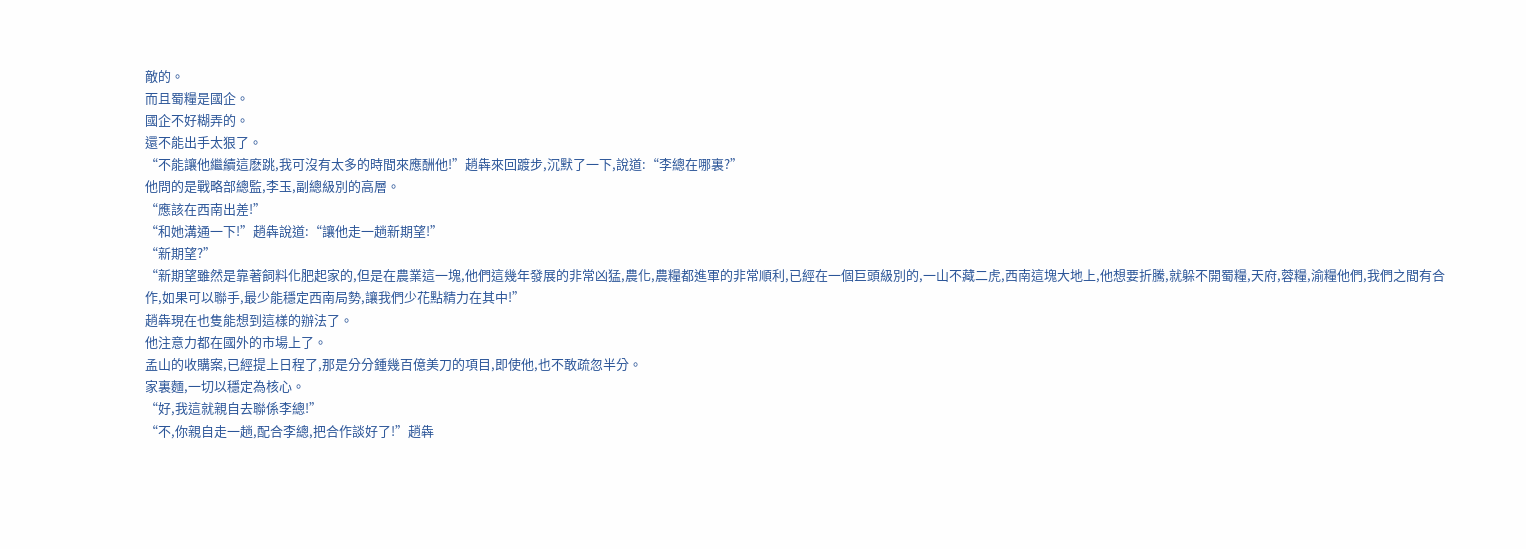敵的。
而且蜀糧是國企。
國企不好糊弄的。
還不能出手太狠了。
“不能讓他繼續這麽跳,我可沒有太多的時間來應酬他!”趙犇來回踱步,沉默了一下,說道:“李總在哪裏?”
他問的是戰略部總監,李玉,副總級別的高層。
“應該在西南出差!”
“和她溝通一下!”趙犇說道:“讓他走一趟新期望!”
“新期望?”
“新期望雖然是靠著飼料化肥起家的,但是在農業這一塊,他們這幾年發展的非常凶猛,農化,農糧都進軍的非常順利,已經在一個巨頭級別的,一山不藏二虎,西南這塊大地上,他想要折騰,就躲不開蜀糧,天府,蓉糧,渝糧他們,我們之間有合作,如果可以聯手,最少能穩定西南局勢,讓我們少花點精力在其中!”
趙犇現在也隻能想到這樣的辦法了。
他注意力都在國外的市場上了。
孟山的收購案,已經提上日程了,那是分分鍾幾百億美刀的項目,即使他,也不敢疏忽半分。
家裏麵,一切以穩定為核心。
“好,我這就親自去聯係李總!”
“不,你親自走一趟,配合李總,把合作談好了!”趙犇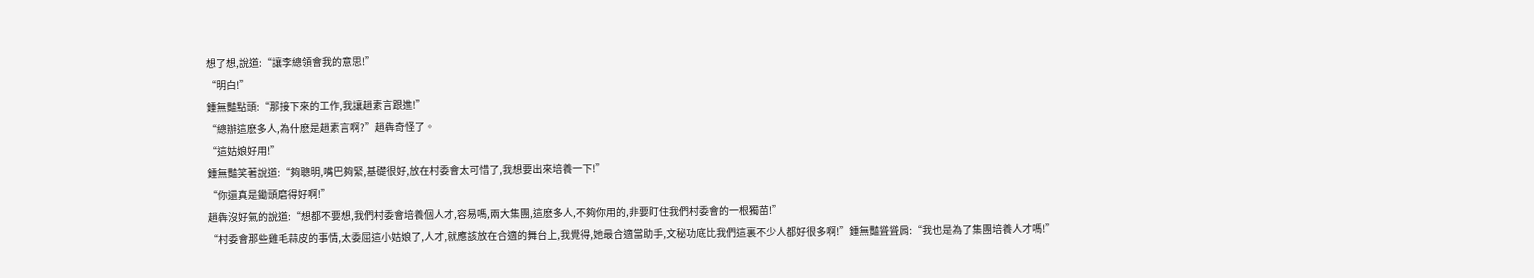想了想,說道:“讓李總領會我的意思!”
“明白!”
鍾無豔點頭:“那接下來的工作,我讓趙素言跟進!”
“總辦這麽多人,為什麽是趙素言啊?”趙犇奇怪了。
“這姑娘好用!”
鍾無豔笑著說道:“夠聰明,嘴巴夠緊,基礎很好,放在村委會太可惜了,我想要出來培養一下!”
“你還真是鋤頭磨得好啊!”
趙犇沒好氣的說道:“想都不要想,我們村委會培養個人才,容易嗎,兩大集團,這麽多人,不夠你用的,非要盯住我們村委會的一根獨苗!”
“村委會那些雞毛蒜皮的事情,太委屈這小姑娘了,人才,就應該放在合適的舞台上,我覺得,她最合適當助手,文秘功底比我們這裏不少人都好很多啊!”鍾無豔聳聳肩:“我也是為了集團培養人才嗎!”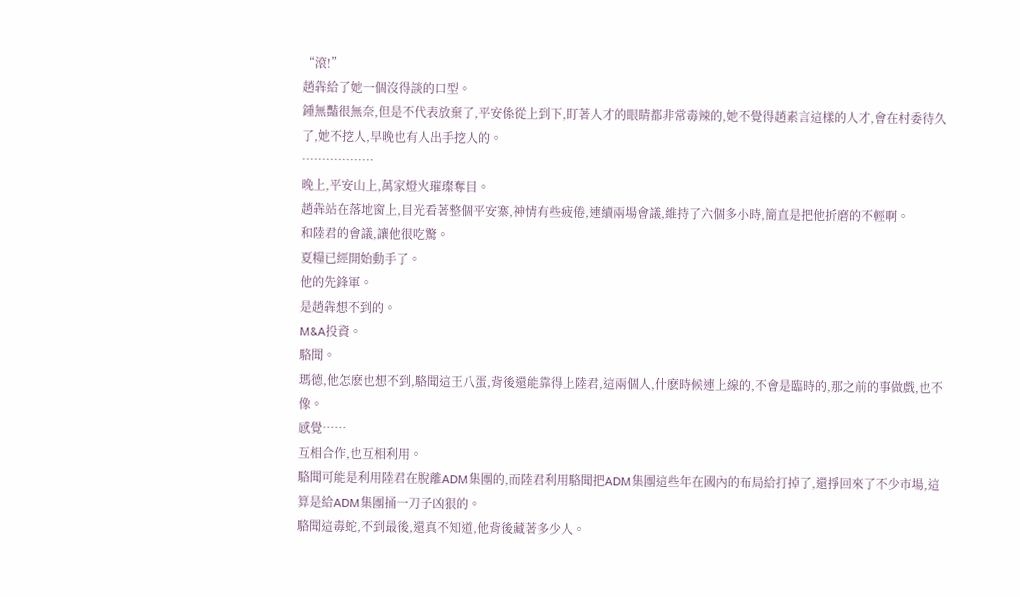“滾!”
趙犇給了她一個沒得談的口型。
鍾無豔很無奈,但是不代表放棄了,平安係從上到下,盯著人才的眼睛都非常毒辣的,她不覺得趙素言這樣的人才,會在村委待久了,她不挖人,早晚也有人出手挖人的。
………………
晚上,平安山上,萬家燈火璀璨奪目。
趙犇站在落地窗上,目光看著整個平安寨,神情有些疲倦,連續兩場會議,維持了六個多小時,簡直是把他折磨的不輕啊。
和陸君的會議,讓他很吃驚。
夏糧已經開始動手了。
他的先鋒軍。
是趙犇想不到的。
M&A投資。
駱聞。
瑪德,他怎麽也想不到,駱聞這王八蛋,背後還能靠得上陸君,這兩個人,什麽時候連上線的,不會是臨時的,那之前的事做戲,也不像。
感覺……
互相合作,也互相利用。
駱聞可能是利用陸君在脫離ADM集團的,而陸君利用駱聞把ADM集團這些年在國內的布局給打掉了,還掙回來了不少市場,這算是給ADM集團捅一刀子凶狠的。
駱聞這毒蛇,不到最後,還真不知道,他背後藏著多少人。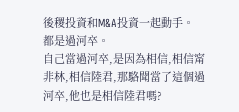後稷投資和M&A投資一起動手。
都是過河卒。
自己當過河卒,是因為相信,相信甯非林,相信陸君,那駱聞當了這個過河卒,他也是相信陸君嗎?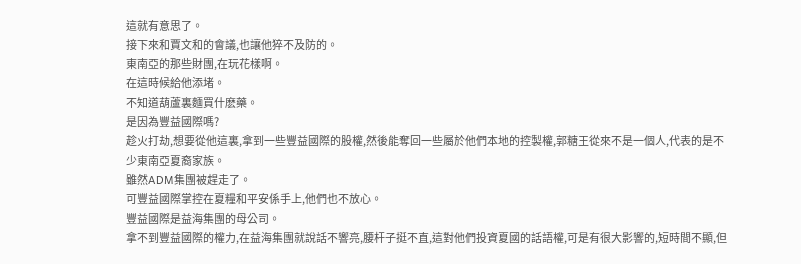這就有意思了。
接下來和賈文和的會議,也讓他猝不及防的。
東南亞的那些財團,在玩花樣啊。
在這時候給他添堵。
不知道葫蘆裏麵買什麽藥。
是因為豐益國際嗎?
趁火打劫,想要從他這裏,拿到一些豐益國際的股權,然後能奪回一些屬於他們本地的控製權,郭糖王從來不是一個人,代表的是不少東南亞夏裔家族。
雖然ADM集團被趕走了。
可豐益國際掌控在夏糧和平安係手上,他們也不放心。
豐益國際是益海集團的母公司。
拿不到豐益國際的權力,在益海集團就說話不響亮,腰杆子挺不直,這對他們投資夏國的話語權,可是有很大影響的,短時間不顯,但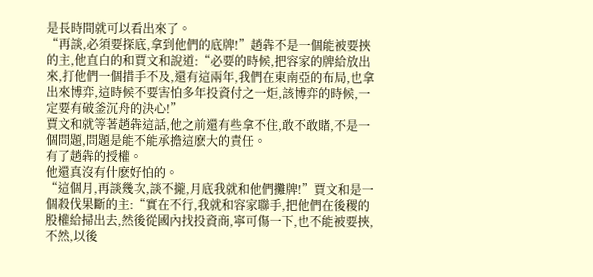是長時間就可以看出來了。
“再談,必須要探底,拿到他們的底牌!”趙犇不是一個能被要挾的主,他直白的和賈文和說道:“必要的時候,把容家的牌給放出來,打他們一個措手不及,還有這兩年,我們在東南亞的布局,也拿出來博弈,這時候不要害怕多年投資付之一炬,該博弈的時候,一定要有破釜沉舟的決心!”
賈文和就等著趙犇這話,他之前還有些拿不住,敢不敢賭,不是一個問題,問題是能不能承擔這麽大的責任。
有了趙犇的授權。
他還真沒有什麽好怕的。
“這個月,再談幾次,談不攏,月底我就和他們攤牌!”賈文和是一個殺伐果斷的主:“實在不行,我就和容家聯手,把他們在後稷的股權給掃出去,然後從國內找投資商,寧可傷一下,也不能被要挾,不然,以後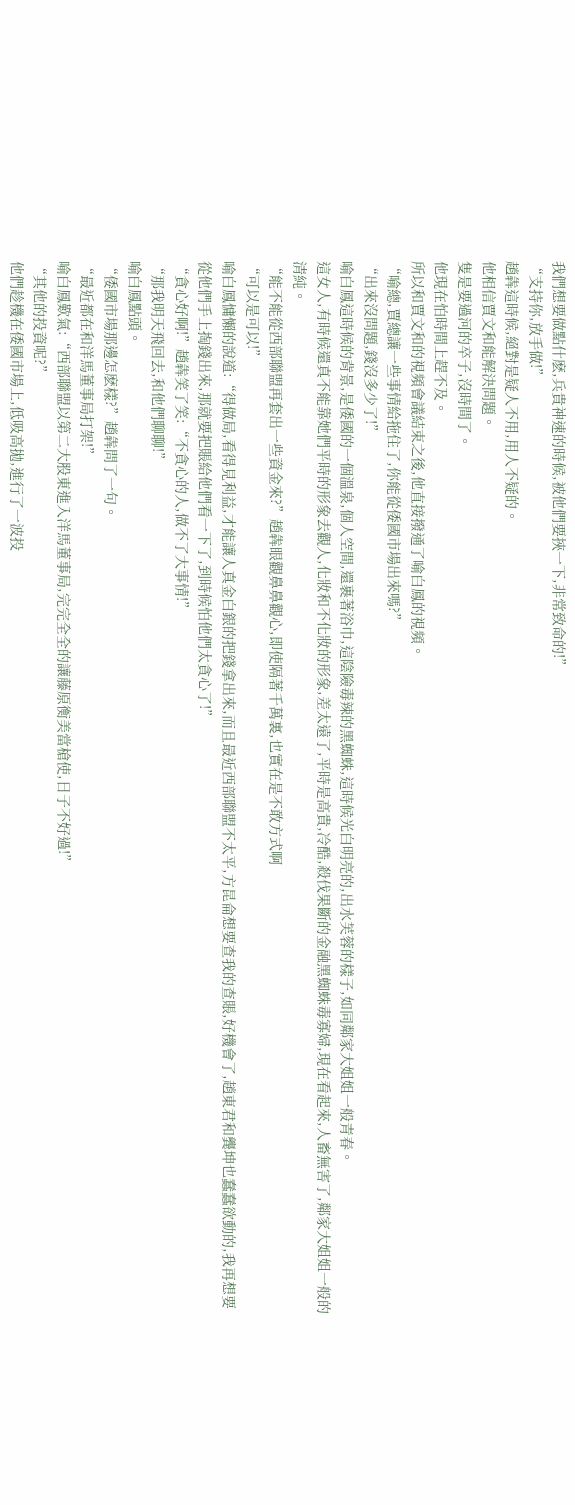我們想要做點什麽,兵貴神速的時候,被他們要挾一下,非常致命的!”
“支持你,放手做!”
趙犇這時候,絕對是疑人不用,用人不疑的。
他相信賈文和能解決問題。
隻是要過河的卒子,沒時間了。
他現在怕時間上趕不及。
所以和賈文和的視頻會議結束之後,他直接撥通了喻白鳳的視頻。
“喻總,賈總讓一些事情給拖住了,你能從倭國市場出來嗎?”
“出來沒問題,錢沒多少了!”
喻白鳳這時候的背景,是倭國的一個溫泉,個人空間,還裹著浴巾,這陰險毒辣的黑蜘蛛,這時候光白明亮的,出水芙蓉的樣子,如同鄰家大姐姐一般青春。
這女人,有時候還真不能靠她們平時的形象去觀人,化妝和不化妝的形象,差太遠了,平時是高貴,冷酷,殺伐果斷的金融黑蜘蛛毒寡婦,現在看起來,人畜無害了,鄰家大姐姐一般的清純。
“能不能從西部聯盟再套出一些資金來?”趙犇眼觀鼻鼻觀心,即使隔著千萬裏,也實在是不敢方式啊
“可以是可以!”
喻白鳳慵懶的說道:“得做局,看得見利益,才能讓人真金白銀的把錢拿出來,而且最近西部聯盟不太平,方昆侖想要查我的查賬,好機會了,趙東君和龔坤也蠢蠢欲動的,我再想要從他們手上掏錢出來,那就要把賬給他們看一下了,到時候怕他們太貪心了!”
“貪心好啊!”趙犇笑了笑:“不貪心的人,做不了大事情!”
“那我明天飛回去,和他們聊聊!”
喻白鳳點頭。
“倭國市場那邊怎麽樣?”趙犇問了一句。
“最近都在和洋馬董事局打架!”
喻白鳳歎氣:“西部聯盟以第二大股東進入洋馬董事局,完完全全的讓藤原衡美當槍使,日子不好過!”
“其他的投資呢?”
他們趁機在倭國市場上,低吸高拋,進行了一波投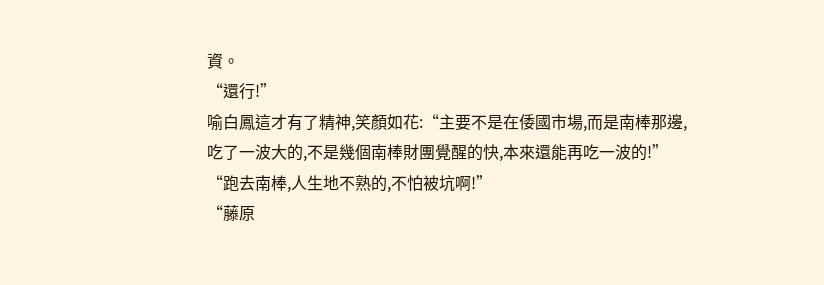資。
“還行!”
喻白鳳這才有了精神,笑顏如花:“主要不是在倭國市場,而是南棒那邊,吃了一波大的,不是幾個南棒財團覺醒的快,本來還能再吃一波的!”
“跑去南棒,人生地不熟的,不怕被坑啊!”
“藤原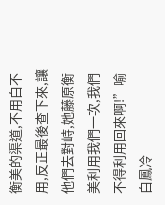衡美的渠道,不用白不用,反正最後查下來,讓他們去對峙,她藤原衡美利用我們一次,我們不得利用回來啊!”喻白鳳冷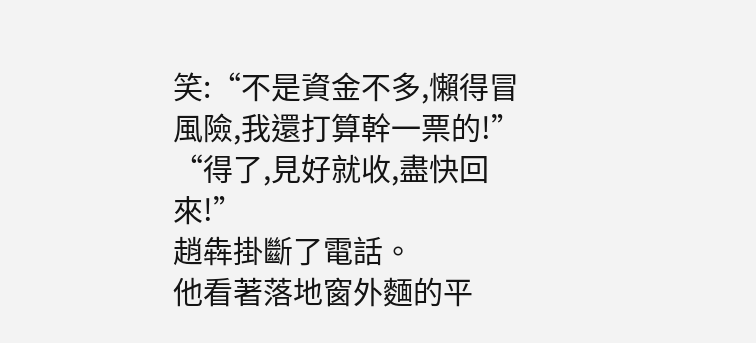笑:“不是資金不多,懶得冒風險,我還打算幹一票的!”
“得了,見好就收,盡快回來!”
趙犇掛斷了電話。
他看著落地窗外麵的平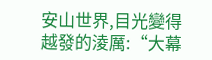安山世界,目光變得越發的淩厲:“大幕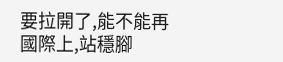要拉開了,能不能再國際上,站穩腳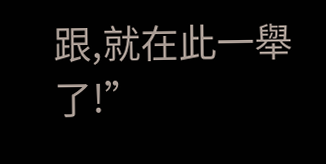跟,就在此一舉了!”